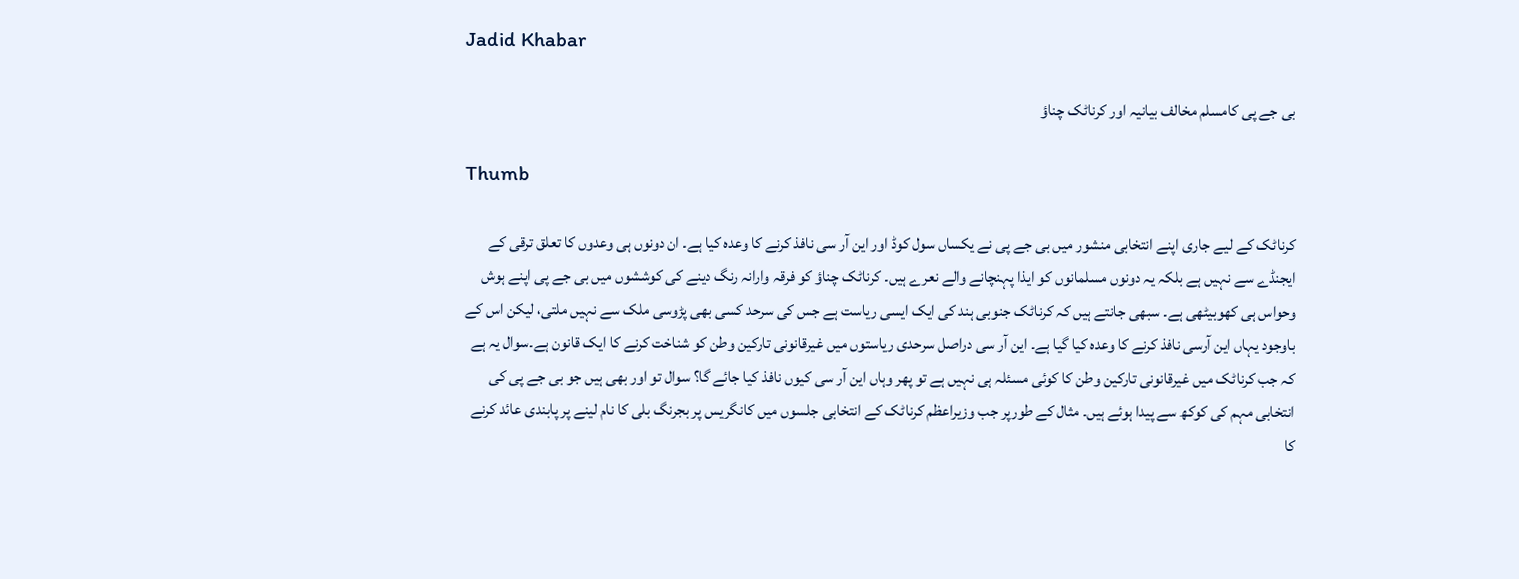Jadid Khabar

بی جے پی کامسلم مخالف بیانیہ اور کرناٹک چناؤ

Thumb

کرناٹک کے لیے جاری اپنے انتخابی منشور میں بی جے پی نے یکساں سول کوڈ اور این آر سی نافذ کرنے کا وعدہ کیا ہے۔ ان دونوں ہی وعدوں کا تعلق ترقی کے ایجنڈے سے نہیں ہے بلکہ یہ دونوں مسلمانوں کو ایذا پہنچانے والے نعرے ہیں۔ کرناٹک چناؤ کو فرقہ وارانہ رنگ دینے کی کوششوں میں بی جے پی اپنے ہوش وحواس ہی کھوبیٹھی ہے۔ سبھی جانتے ہیں کہ کرناٹک جنوبی ہند کی ایک ایسی ریاست ہے جس کی سرحد کسی بھی پڑوسی ملک سے نہیں ملتی، لیکن اس کے باوجود یہاں این آرسی نافذ کرنے کا وعدہ کیا گیا ہے۔ این آر سی دراصل سرحدی ریاستوں میں غیرقانونی تارکین وطن کو شناخت کرنے کا ایک قانون ہے۔سوال یہ ہے کہ جب کرناٹک میں غیرقانونی تارکین وطن کا کوئی مسئلہ ہی نہیں ہے تو پھر وہاں این آر سی کیوں نافذ کیا جائے گا؟ سوال تو اور بھی ہیں جو بی جے پی کی انتخابی مہم کی کوکھ سے پیدا ہوئے ہیں۔ مثال کے طورپر جب وزیراعظم کرناٹک کے انتخابی جلسوں میں کانگریس پر بجرنگ بلی کا نام لینے پر پابندی عائد کرنے کا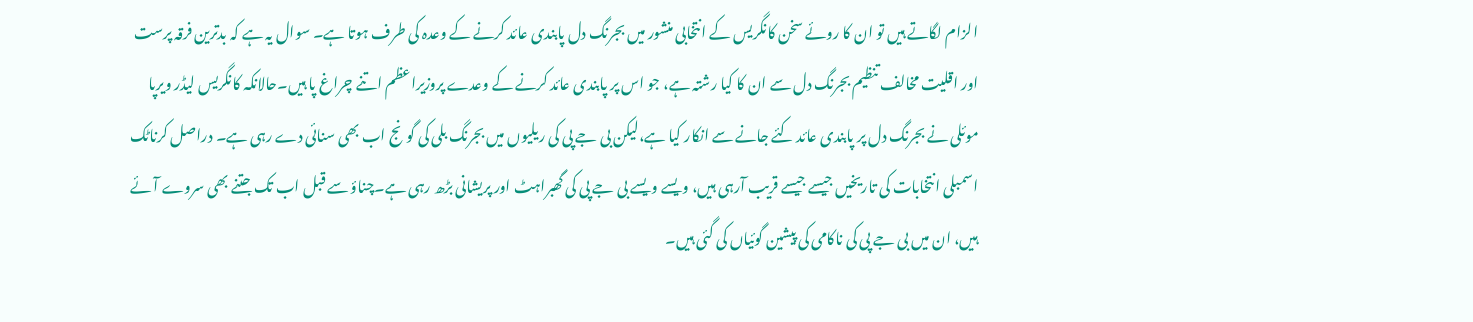الزام لگاتے ہیں تو ان کا روئے سخن کانگریس کے انتخابی منشور میں بجرنگ دل پابندی عائد کرنے کے وعدہ کی طرف ہوتا ہے۔ سوال یہ ہے کہ بدترین فرقہ پرست اور اقلیت مخالف تنظیم بجرنگ دل سے ان کا کیا رشتہ ہے، جو اس پر پابندی عائد کرنے کے وعدے پروزیراعظم اتنے چراغ پا ہیں۔حالانکہ کانگریس لیڈر ویرپا موئلی نے بجرنگ دل پر پابندی عائد کئے جانے سے انکار کیا ہے،لیکن بی جے پی کی ریلیوں میں بجرنگ بلی کی گونج اب بھی سنائی دے رہی ہے۔ دراصل کرناٹک اسمبلی انتخابات کی تاریخیں جیسے جیسے قریب آرہی ہیں، ویسے ویسے بی جے پی کی گھبراہٹ اور پریشانی بڑھ رہی ہے۔چناؤ سے قبل اب تک جتنے بھی سروے آئے ہیں، ان میں بی جے پی کی ناکامی کی پیشین گوئیاں کی گئی ہیں۔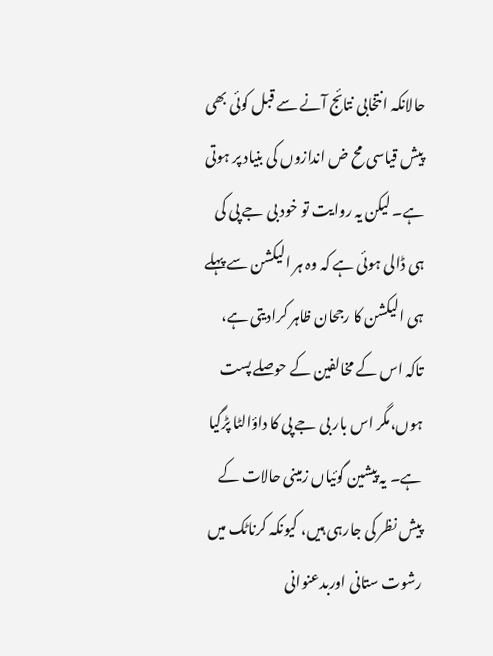حالانکہ انتخابی نتائج آنے سے قبل کوئی بھی پیش قیاسی مح ض اندازوں کی بنیاد پر ہوتی ہے۔ لیکن یہ روایت تو خود بی جے پی کی ہی ڈالی ہوئی ہے کہ وہ ہر الیکشن سے پہلے ہی الیکشن کا رجحان ظاہر کرادیتی ہے، تاکہ اس کے مخالفین کے حوصلے پست ہوں،مگر اس بار بی جے پی کا داؤالٹا پڑگیا ہے۔ یہ پیشین گوئیاں زمینی حالات کے پیش نظر کی جارہی ہیں، کیونکہ کرناٹک میں رشوت ستانی اوربدعنوانی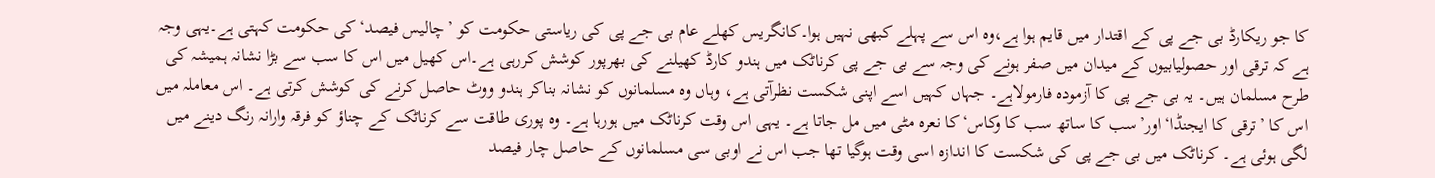کا جو ریکارڈ بی جے پی کے اقتدار میں قایم ہوا ہے،وہ اس سے پہلے کبھی نہیں ہوا۔کانگریس کھلے عام بی جے پی کی ریاستی حکومت کو ’چالیس فیصد‘ کی حکومت کہتی ہے۔یہی وجہ ہے کہ ترقی اور حصولیابیوں کے میدان میں صفر ہونے کی وجہ سے بی جے پی کرناٹک میں ہندو کارڈ کھیلنے کی بھرپور کوشش کررہی ہے۔اس کھیل میں اس کا سب سے بڑا نشانہ ہمیشہ کی طرح مسلمان ہیں۔ یہ بی جے پی کا آزمودہ فارمولاہے۔ جہاں کہیں اسے اپنی شکست نظرآتی ہے، وہاں وہ مسلمانوں کو نشانہ بناکر ہندو ووٹ حاصل کرنے کی کوشش کرتی ہے۔ اس معاملہ میں اس کا ’ترقی کا ایجنڈا‘اور’سب کا ساتھ سب کا وکاس‘کا نعرہ مٹی میں مل جاتا ہے۔ یہی اس وقت کرناٹک میں ہورہا ہے۔ وہ پوری طاقت سے کرناٹک کے چناؤ کو فرقہ وارانہ رنگ دینے میں لگی ہوئی ہے۔ کرناٹک میں بی جے پی کی شکست کا اندازہ اسی وقت ہوگیا تھا جب اس نے اوبی سی مسلمانوں کے حاصل چار فیصد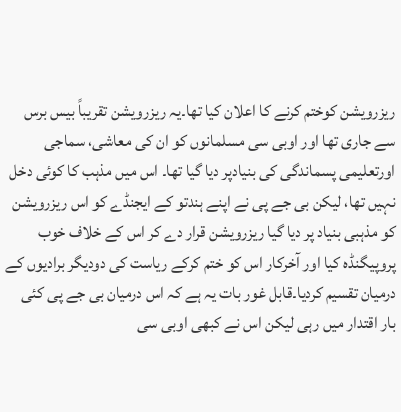ریزرویشن کوختم کرنے کا اعلان کیا تھا۔یہ ریزرویشن تقریباً بیس برس سے جاری تھا اور اوبی سی مسلمانوں کو ان کی معاشی، سماجی اورتعلیمی پسماندگی کی بنیادپر دیا گیا تھا۔ اس میں مذہب کا کوئی دخل نہیں تھا، لیکن بی جے پی نے اپنے ہندتو کے ایجنڈے کو اس ریزرویشن کو مذہبی بنیاد پر دیا گیا ریزرویشن قرار دے کر اس کے خلاف خوب پروپیگنڈہ کیا اور آخرکار اس کو ختم کرکے ریاست کی دودیگر برادیوں کے درمیان تقسیم کردیا۔قابل غور بات یہ ہے کہ اس درمیان بی جے پی کئی بار اقتدار میں رہی لیکن اس نے کبھی اوبی سی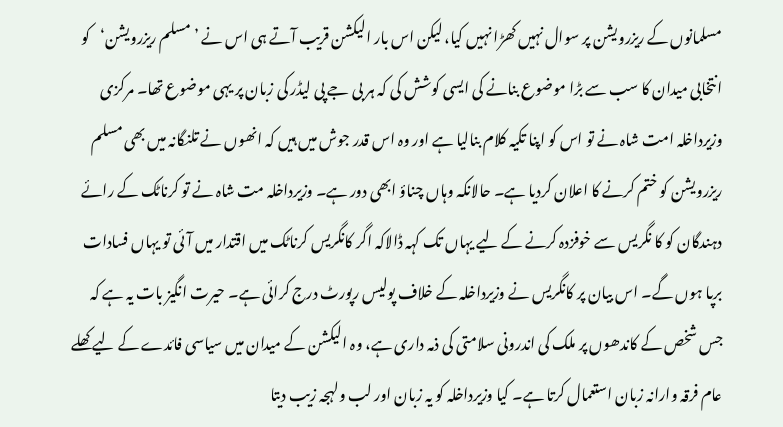مسلمانوں کے ریزرویشن پر سوال نہیں کھڑا نہیں کیا، لیکن اس بار الیکشن قریب آتے ہی اس نے ’مسلم ریزرویشن‘کو انتخابی میدان کا سب سے بڑا موضوع بنانے کی ایسی کوشش کی کہ ہر بی جے پی لیڈر کی زبان پر یہی موضوع تھا۔ مرکزی وزیرداخلہ امت شاہ نے تو اس کو اپنا تکیہ کلام بنالیا ہے اور وہ اس قدر جوش میں ہیں کہ انھوں نے تلنگانہ میں بھی مسلم ریزرویشن کو ختم کرنے کا اعلان کردیا ہے۔ حالانکہ وہاں چناؤ ابھی دور ہے۔ وزیرداخلہ مت شاہ نے تو کرناٹک کے رائے دہندگان کو کا نگریس سے خوفزدہ کرنے کے لیے یہاں تک کہہ ڈالاکہ اگر کانگریس کرناٹک میں اقتدار میں آئی تو یہاں فسادات برپا ہوں گے۔ اس بیان پر کانگریس نے وزیرداخلہ کے خلاف پولیس رپورٹ درج کرائی ہے۔ حیرت انگیز بات یہ ہے کہ جس شخص کے کاندھوں پر ملک کی اندرونی سلامتی کی ذمہ داری ہے، وہ الیکشن کے میدان میں سیاسی فائدے کے لیے کھلے عام فرقہ وارانہ زبان استعمال کرتا ہے۔ کیا وزیرداخلہ کو یہ زبان اور لب ولہجہ زیب دیتا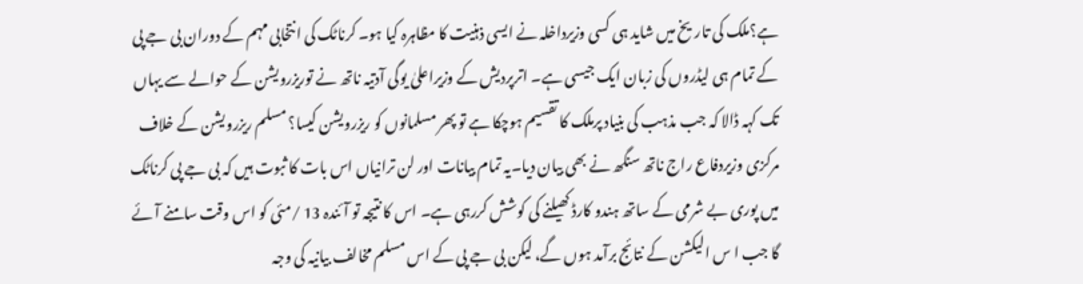ہے؟ملک کی تاریخ میں شاید ہی کسی وزیرداخلہ نے ایسی ذہنیت کا مظاہرہ کیا ہو۔ کرناٹک کی انتخابی مہم کے دوران بی جے پی کے تمام ہی لیڈروں کی زبان ایک جیسی ہے۔ اترپردیش کے وزیراعلیٰ یوگی آدتیہ ناتھ نے توریزرویشن کے حوالے سے یہاں تک کہہ ڈالا کہ جب مذہب کی بنیاد پرملک کا تقسیم ہوچکا ہے تو پھر مسلمانوں کو ریزرویشن کیسا؟ مسلم ریزرویشن کے خلاف مرکزی وزیردفاع راج ناتھ سنگھ نے بھی بیان دیا۔یہ تمام بیانات اور لن ترانیاں اس بات کا ثبوت ہیں کہ بی جے پی کرناٹک میں پوری بے شرمی کے ساتھ ہندو کارڈ کھیلنے کی کوشش کررہی ہے۔ اس کا نتیجہ تو آئندہ 13 /مئی کو اس وقت سامنے آئے گا جب ا س الیکشن کے نتائج برآمد ہوں گے، لیکن بی جے پی کے اس مسلم مخالف بیانیہ کی وجہ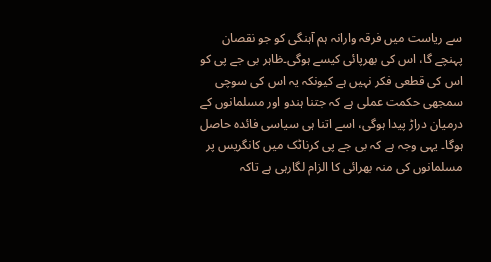سے ریاست میں فرقہ وارانہ ہم آہنگی کو جو نقصان پہنچے گا، اس کی بھرپائی کیسے ہوگی۔ظاہر بی جے پی کو اس کی قطعی فکر نہیں ہے کیونکہ یہ اس کی سوچی سمجھی حکمت عملی ہے کہ جتنا ہندو اور مسلمانوں کے درمیان دراڑ پیدا ہوگی، اسے اتنا ہی سیاسی فائدہ حاصل ہوگا۔ یہی وجہ ہے کہ بی جے پی کرناٹک میں کانگریس پر مسلمانوں کی منہ بھرائی کا الزام لگارہی ہے تاکہ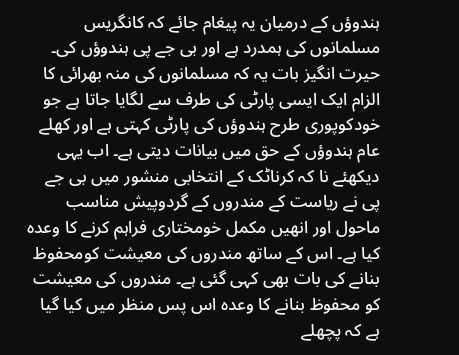ہندوؤں کے درمیان یہ پیغام جائے کہ کانگریس مسلمانوں کی ہمدرد ہے اور بی جے پی ہندوؤں کی۔ حیرت انگیز بات یہ کہ مسلمانوں کی منہ بھرائی کا الزام ایک ایسی پارٹی کی طرف سے لگایا جاتا ہے جو خودکوپوری طرح ہندوؤں کی پارٹی کہتی ہے اور کھلے عام ہندوؤں کے حق میں بیانات دیتی ہے۔ اب یہی دیکھئے نا کہ کرناٹک کے انتخابی منشور میں بی جے پی نے ریاست کے مندروں کے گردوپیش مناسب ماحول اور انھیں مکمل خومختاری فراہم کرنے کا وعدہ کیا ہے۔ اس کے ساتھ مندروں کی معیشت کومحفوظ بنانے کی بات بھی کہی گئی ہے۔ مندروں کی معیشت کو محفوظ بنانے کا وعدہ اس پس منظر میں کیا گیا ہے کہ پچھلے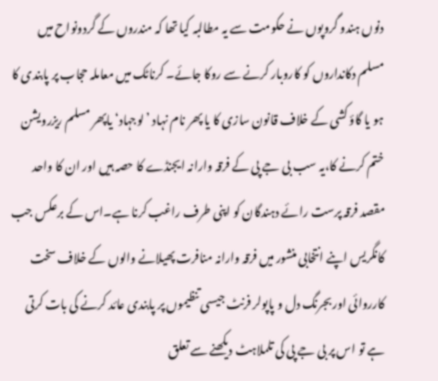دنوں ہندو گروپوں نے حکومت سے یہ مطالبہ کیا تھا کہ مندروں کے گردونواح میں مسلم دکانداروں کو کاروبار کرنے سے روکا جائے۔ کرناٹک میں معاملہ حجاب پر پابندی کا ہو یا گاؤ کشی کے خلاف قانون سازی کا یا پھر نام نہاد ’لوجہاد‘ یاپھر مسلم ریزرویشن ختم کرنے کا،یہ سب بی جے پی کے فرقہ وارانہ ایجنڈے کا حصہ ہیں اور ان کا واحد مقصد فرقہ پرست رائے دہندگان کو اپنی طرف راغب کرنا ہے۔اس کے برعکس جب کانگریس اپنے انتخابی منشور میں فرقہ وارانہ منافرت پھیلانے والوں کے خلاف سخت کارروائی اور بجرنگ دل و پاپولر فرنٹ جیسی تنظیموں پر پابندی عائد کرنے کی بات کرتی ہے تو اس پر بی جے پی کی تلملاہٹ دیکھنے سے تعلق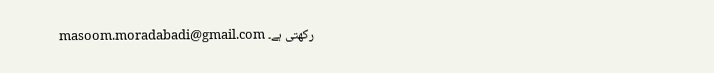رکھتی ہے۔ masoom.moradabadi@gmail.com